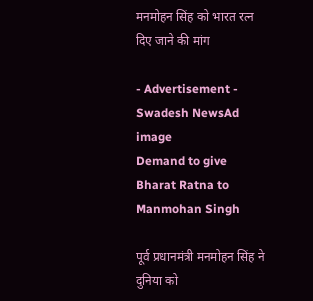मनमोहन सिंह को भारत रत्न दिए जाने की मांग

- Advertisement -
Swadesh NewsAd image
Demand to give Bharat Ratna to Manmohan Singh

पूर्व प्रधानमंत्री मनमोहन सिंह ने दुनिया को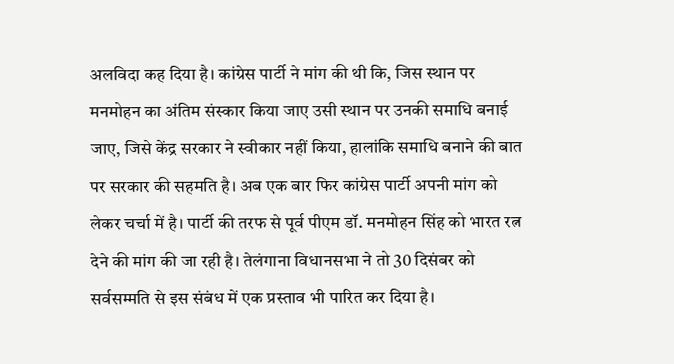अलविदा कह दिया है। कांग्रेस पार्टी ने मांग की थी कि, जिस स्थान पर मनमोहन का अंतिम संस्कार किया जाए उसी स्थान पर उनकी समाधि बनाई जाए, जिसे केंद्र सरकार ने स्वीकार नहीं किया, हालांकि समाधि बनाने की बात पर सरकार की सहमति है। अब एक बार फिर कांग्रेस पार्टी अपनी मांग को लेकर चर्चा में है। पार्टी की तरफ से पूर्व पीएम डॉ. मनमोहन सिंह को भारत रत्न देने की मांग की जा रही है। तेलंगाना विधानसभा ने तो 30 दिसंबर को सर्वसम्मति से इस संबंध में एक प्रस्ताव भी पारित कर दिया है।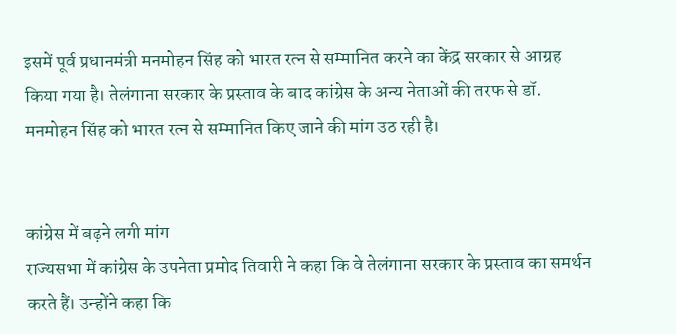इसमें पूर्व प्रधानमंत्री मनमोहन सिंह को भारत रत्न से सम्मानित करने का केंद्र सरकार से आग्रह किया गया है। तेलंगाना सरकार के प्रस्ताव के बाद कांग्रेस के अन्य नेताओं की तरफ से डॉ. मनमोहन सिंह को भारत रत्न से सम्मानित किए जाने की मांग उठ रही है।


कांग्रेस में बढ़ने लगी मांग
राज्यसभा में कांग्रेस के उपनेता प्रमोद तिवारी ने कहा कि वे तेलंगाना सरकार के प्रस्ताव का समर्थन करते हैं। उन्होंने कहा कि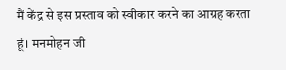मैं केंद्र से इस प्रस्ताव को स्वीकार करने का आग्रह करता हूं। मनमोहन जी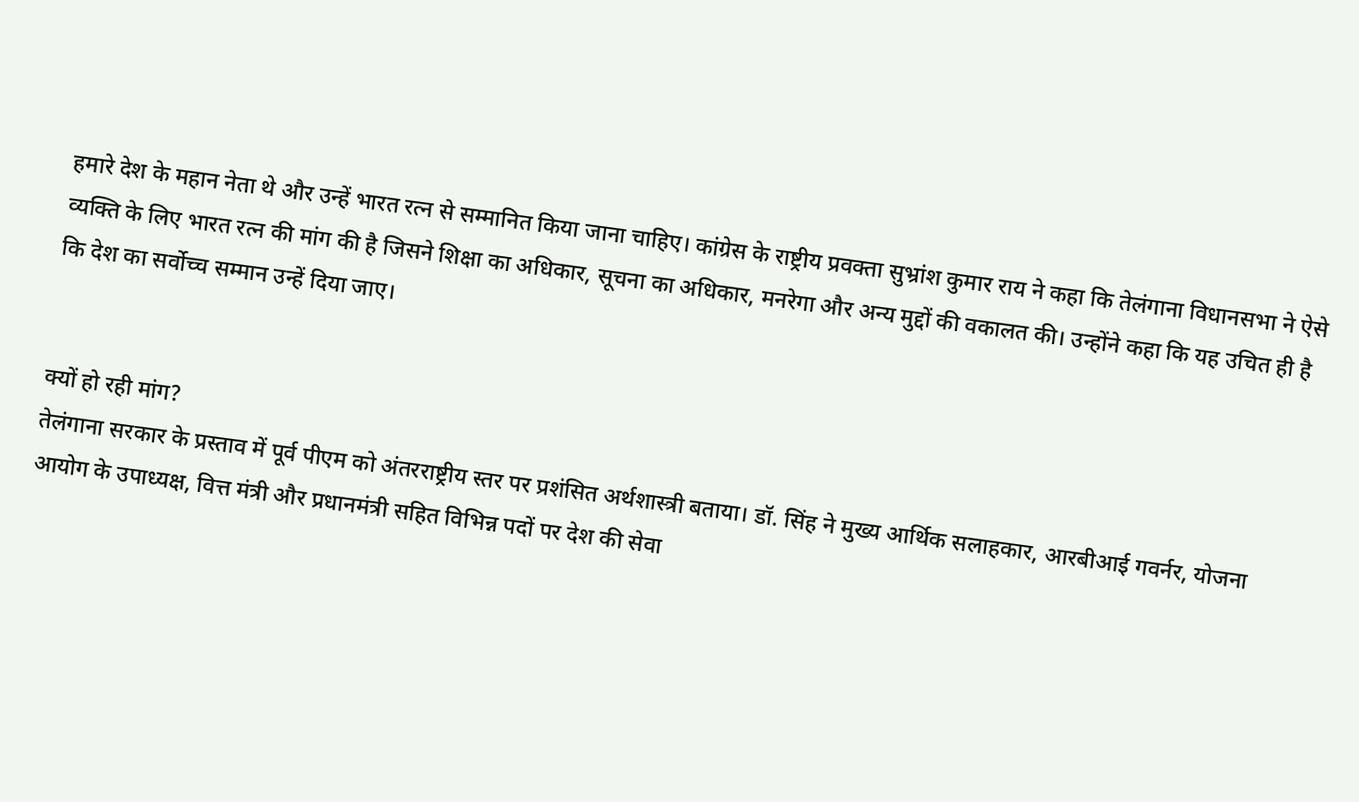हमारे देश के महान नेता थे और उन्हें भारत रत्न से सम्मानित किया जाना चाहिए। कांग्रेस के राष्ट्रीय प्रवक्ता सुभ्रांश कुमार राय ने कहा कि तेलंगाना विधानसभा ने ऐसे व्यक्ति के लिए भारत रत्न की मांग की है जिसने शिक्षा का अधिकार, सूचना का अधिकार, मनरेगा और अन्य मुद्दों की वकालत की। उन्होंने कहा कि यह उचित ही है कि देश का सर्वोच्च सम्मान उन्हें दिया जाए।


क्यों हो रही मांग?
तेलंगाना सरकार के प्रस्ताव में पूर्व पीएम को अंतरराष्ट्रीय स्तर पर प्रशंसित अर्थशास्त्री बताया। डॉ. सिंह ने मुख्य आर्थिक सलाहकार, आरबीआई गवर्नर, योजना आयोग के उपाध्यक्ष, वित्त मंत्री और प्रधानमंत्री सहित विभिन्न पदों पर देश की सेवा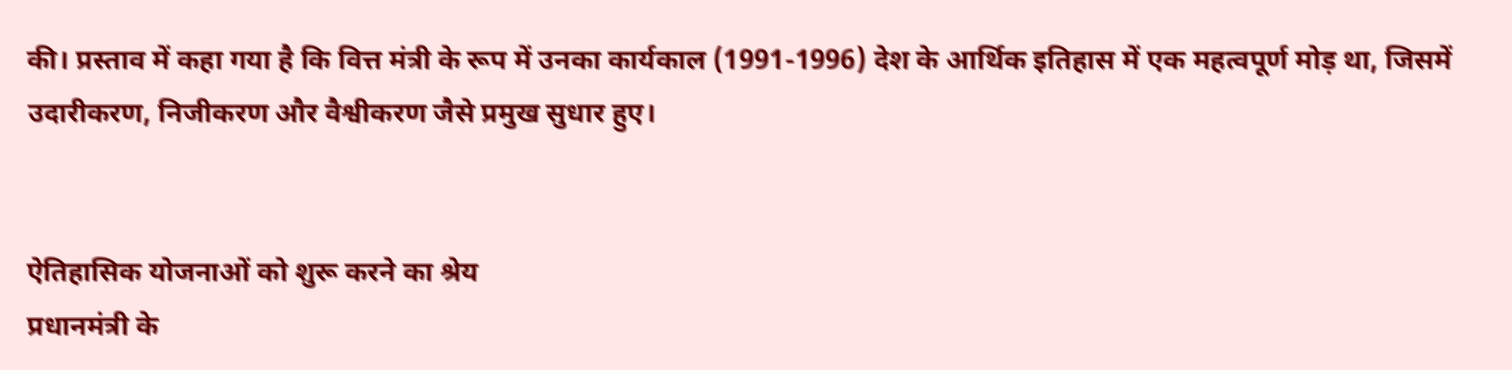की। प्रस्ताव में कहा गया है कि वित्त मंत्री के रूप में उनका कार्यकाल (1991-1996) देश के आर्थिक इतिहास में एक महत्वपूर्ण मोड़ था, जिसमें उदारीकरण, निजीकरण और वैश्वीकरण जैसे प्रमुख सुधार हुए।


ऐतिहासिक योजनाओं को शुरू करने का श्रेय
प्रधानमंत्री के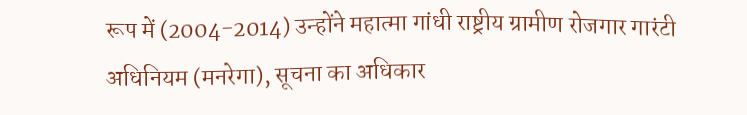रूप में (2004-2014) उन्होंने महात्मा गांधी राष्ट्रीय ग्रामीण रोजगार गारंटी अधिनियम (मनरेगा), सूचना का अधिकार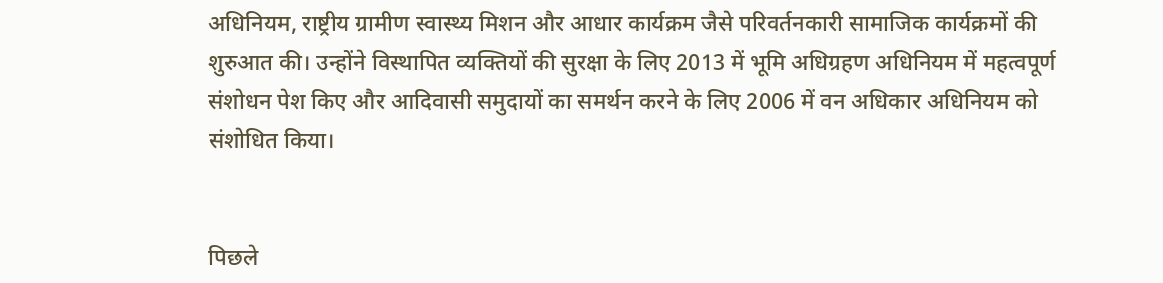अधिनियम, राष्ट्रीय ग्रामीण स्वास्थ्य मिशन और आधार कार्यक्रम जैसे परिवर्तनकारी सामाजिक कार्यक्रमों की शुरुआत की। उन्होंने विस्थापित व्यक्तियों की सुरक्षा के लिए 2013 में भूमि अधिग्रहण अधिनियम में महत्वपूर्ण संशोधन पेश किए और आदिवासी समुदायों का समर्थन करने के लिए 2006 में वन अधिकार अधिनियम को संशोधित किया।


पिछले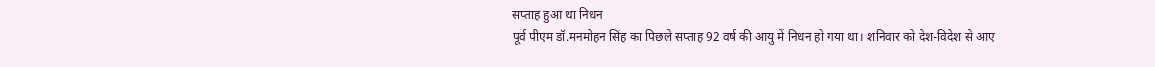सप्ताह हुआ था निधन
पूर्व पीएम डॉ.मनमोहन सिंह का पिछले सप्ताह 92 वर्ष की आयु में निधन हो गया था। शनिवार को देश-विदेश से आए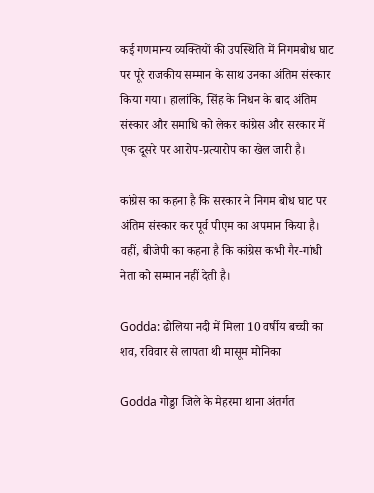कई गणमान्य व्यक्तियों की उपस्थिति में निगमबोध घाट पर पूरे राजकीय सम्मान के साथ उनका अंतिम संस्कार किया गया। हालांकि, सिंह के निधन के बाद अंतिम संस्कार और समाधि को लेकर कांग्रेस और सरकार में एक दूसरे पर आरोप-प्रत्यारोप का खेल जारी है।

कांग्रेस का कहना है कि सरकार ने निगम बोध घाट पर अंतिम संस्कार कर पूर्व पीएम का अपमान किया है। वहीं, बीजेपी का कहना है कि कांग्रेस कभी गैर-गांधी नेता को सम्मान नहीं देती है।

Godda: ढोलिया नदी में मिला 10 वर्षीय बच्ची का शव, रविवार से लापता थी मासूम मोनिका

Godda गोड्डा जिले के मेहरमा थाना अंतर्गत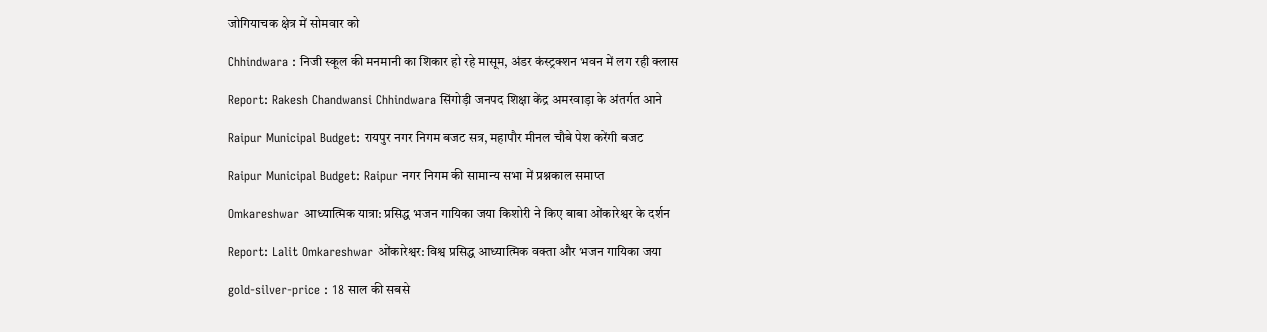जोगियाचक क्षेत्र में सोमवार को

Chhindwara : निजी स्कूल की मनमानी का शिकार हो रहे मासूम, अंडर कंस्ट्रक्शन भवन में लग रही क्लास

Report: Rakesh Chandwansi Chhindwara सिंगोड़ी जनपद शिक्षा केंद्र अमरवाड़ा के अंतर्गत आने

Raipur Municipal Budget: रायपुर नगर निगम बजट सत्र, महापौर मीनल चौबे पेश करेंगी बजट

Raipur Municipal Budget: Raipur नगर निगम की सामान्य सभा में प्रश्नकाल समाप्त

Omkareshwar आध्यात्मिक यात्रा: प्रसिद्ध भजन गायिका जया किशोरी ने किए बाबा ओंकारेश्वर के दर्शन

Report: Lalit Omkareshwar ओंकारेश्वर: विश्व प्रसिद्ध आध्यात्मिक वक्ता और भजन गायिका जया

gold-silver-price : 18 साल की सबसे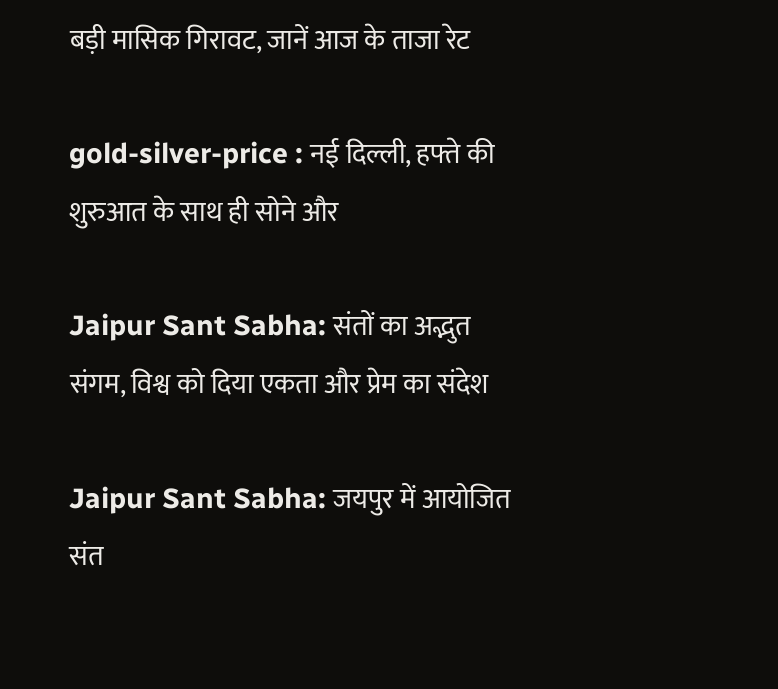बड़ी मासिक गिरावट, जानें आज के ताजा रेट

gold-silver-price : नई दिल्ली, हफ्ते की शुरुआत के साथ ही सोने और

Jaipur Sant Sabha: संतों का अद्भुत संगम, विश्व को दिया एकता और प्रेम का संदेश

Jaipur Sant Sabha: जयपुर में आयोजित संत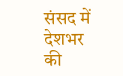संसद में देशभर की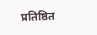प्रतिष्ठित